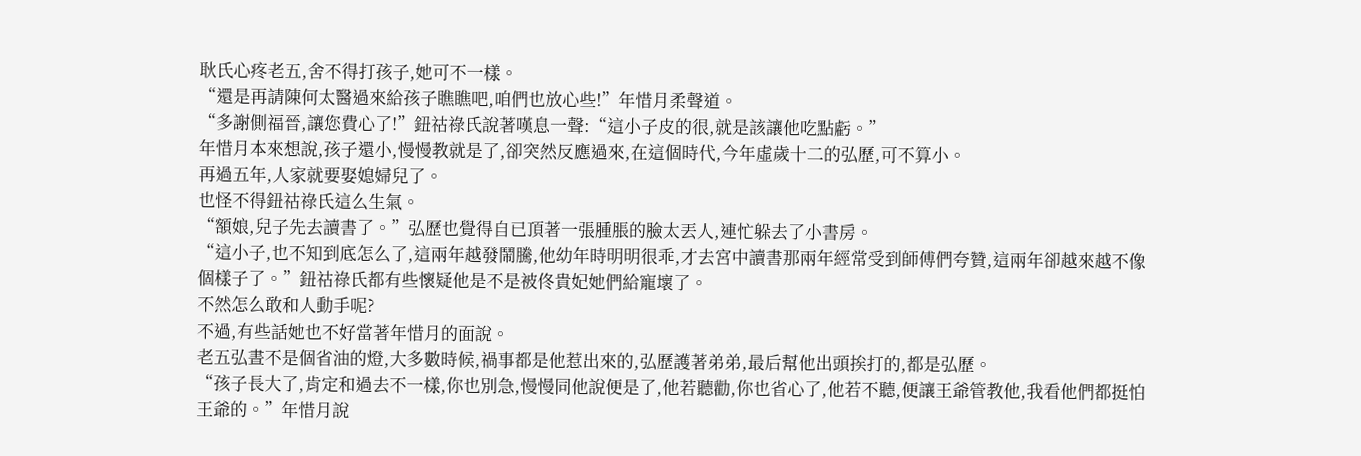耿氏心疼老五,舍不得打孩子,她可不一樣。
“還是再請陳何太醫過來給孩子瞧瞧吧,咱們也放心些!”年惜月柔聲道。
“多謝側福晉,讓您費心了!”鈕祜祿氏說著嘆息一聲:“這小子皮的很,就是該讓他吃點虧。”
年惜月本來想說,孩子還小,慢慢教就是了,卻突然反應過來,在這個時代,今年虛歲十二的弘歷,可不算小。
再過五年,人家就要娶媳婦兒了。
也怪不得鈕祜祿氏這么生氣。
“額娘,兒子先去讀書了。”弘歷也覺得自已頂著一張腫脹的臉太丟人,連忙躲去了小書房。
“這小子,也不知到底怎么了,這兩年越發鬧騰,他幼年時明明很乖,才去宮中讀書那兩年經常受到師傅們夸贊,這兩年卻越來越不像個樣子了。”鈕祜祿氏都有些懷疑他是不是被佟貴妃她們給寵壞了。
不然怎么敢和人動手呢?
不過,有些話她也不好當著年惜月的面說。
老五弘晝不是個省油的燈,大多數時候,禍事都是他惹出來的,弘歷護著弟弟,最后幫他出頭挨打的,都是弘歷。
“孩子長大了,肯定和過去不一樣,你也別急,慢慢同他說便是了,他若聽勸,你也省心了,他若不聽,便讓王爺管教他,我看他們都挺怕王爺的。”年惜月說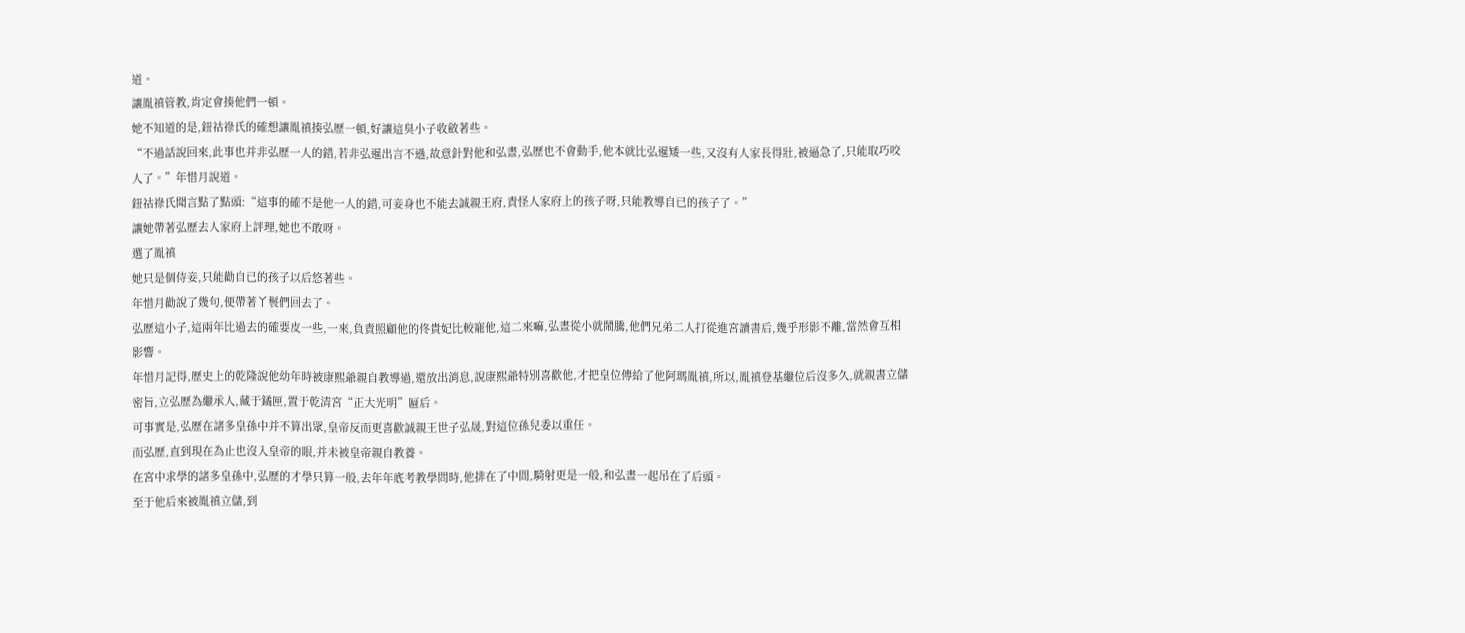道。
讓胤禛管教,肯定會揍他們一頓。
她不知道的是,鈕祜祿氏的確想讓胤禛揍弘歷一頓,好讓這臭小子收斂著些。
“不過話說回來,此事也并非弘歷一人的錯,若非弘暹出言不遜,故意針對他和弘晝,弘歷也不會動手,他本就比弘暹矮一些,又沒有人家長得壯,被逼急了,只能取巧咬人了。”年惜月說道。
鈕祜祿氏聞言點了點頭:“這事的確不是他一人的錯,可妾身也不能去誠親王府,責怪人家府上的孩子呀,只能教導自已的孩子了。”
讓她帶著弘歷去人家府上評理,她也不敢呀。
選了胤禛
她只是個侍妾,只能勸自已的孩子以后悠著些。
年惜月勸說了幾句,便帶著丫鬟們回去了。
弘歷這小子,這兩年比過去的確要皮一些,一來,負責照顧他的佟貴妃比較寵他,這二來嘛,弘晝從小就鬧騰,他們兄弟二人打從進宮讀書后,幾乎形影不離,當然會互相影響。
年惜月記得,歷史上的乾隆說他幼年時被康熙爺親自教導過,還放出消息,說康熙爺特別喜歡他,才把皇位傳給了他阿瑪胤禛,所以,胤禛登基繼位后沒多久,就親書立儲密旨,立弘歷為繼承人,藏于鐍匣,置于乾清宮“正大光明”匾后。
可事實是,弘歷在諸多皇孫中并不算出眾,皇帝反而更喜歡誠親王世子弘晟,對這位孫兒委以重任。
而弘歷,直到現在為止也沒入皇帝的眼,并未被皇帝親自教養。
在宮中求學的諸多皇孫中,弘歷的才學只算一般,去年年底考教學問時,他排在了中間,騎射更是一般,和弘晝一起吊在了后頭。
至于他后來被胤禛立儲,到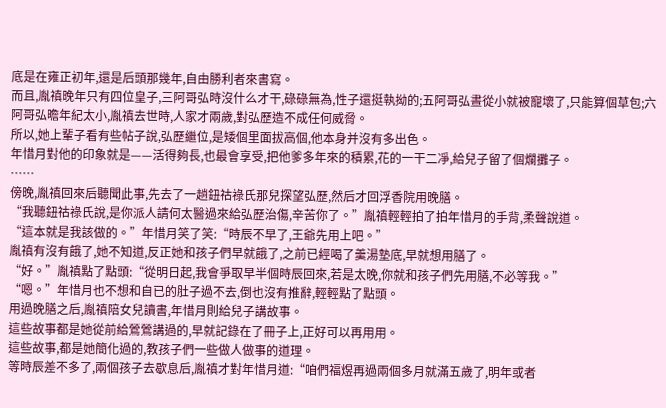底是在雍正初年,還是后頭那幾年,自由勝利者來書寫。
而且,胤禛晚年只有四位皇子,三阿哥弘時沒什么才干,碌碌無為,性子還挺執拗的;五阿哥弘晝從小就被寵壞了,只能算個草包;六阿哥弘曕年紀太小,胤禛去世時,人家才兩歲,對弘歷造不成任何威脅。
所以,她上輩子看有些帖子說,弘歷繼位,是矮個里面拔高個,他本身并沒有多出色。
年惜月對他的印象就是——活得夠長,也最會享受,把他爹多年來的積累,花的一干二凈,給兒子留了個爛攤子。
……
傍晚,胤禛回來后聽聞此事,先去了一趟鈕祜祿氏那兒探望弘歷,然后才回浮香院用晚膳。
“我聽鈕祜祿氏說,是你派人請何太醫過來給弘歷治傷,辛苦你了。”胤禛輕輕拍了拍年惜月的手背,柔聲說道。
“這本就是我該做的。”年惜月笑了笑:“時辰不早了,王爺先用上吧。”
胤禛有沒有餓了,她不知道,反正她和孩子們早就餓了,之前已經喝了羹湯墊底,早就想用膳了。
“好。”胤禛點了點頭:“從明日起,我會爭取早半個時辰回來,若是太晚,你就和孩子們先用膳,不必等我。”
“嗯。”年惜月也不想和自已的肚子過不去,倒也沒有推辭,輕輕點了點頭。
用過晚膳之后,胤禛陪女兒讀書,年惜月則給兒子講故事。
這些故事都是她從前給鶯鶯講過的,早就記錄在了冊子上,正好可以再用用。
這些故事,都是她簡化過的,教孩子們一些做人做事的道理。
等時辰差不多了,兩個孩子去歇息后,胤禛才對年惜月道:“咱們福煜再過兩個多月就滿五歲了,明年或者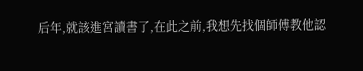后年,就該進宮讀書了,在此之前,我想先找個師傅教他認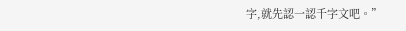字,就先認一認千字文吧。”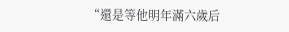“還是等他明年滿六歲后